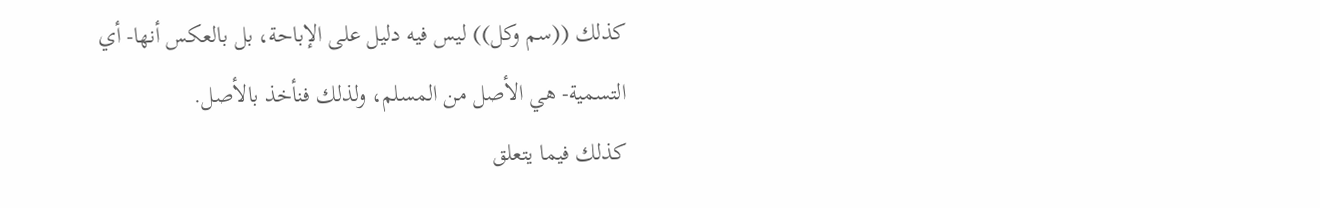كذلك ((سم وكل)) ليس فيه دليل على الإباحة، بل بالعكس أنها- أي التسمية- هي الأصل من المسلم، ولذلك فنأخذ بالأصل.
كذلك فيما يتعلق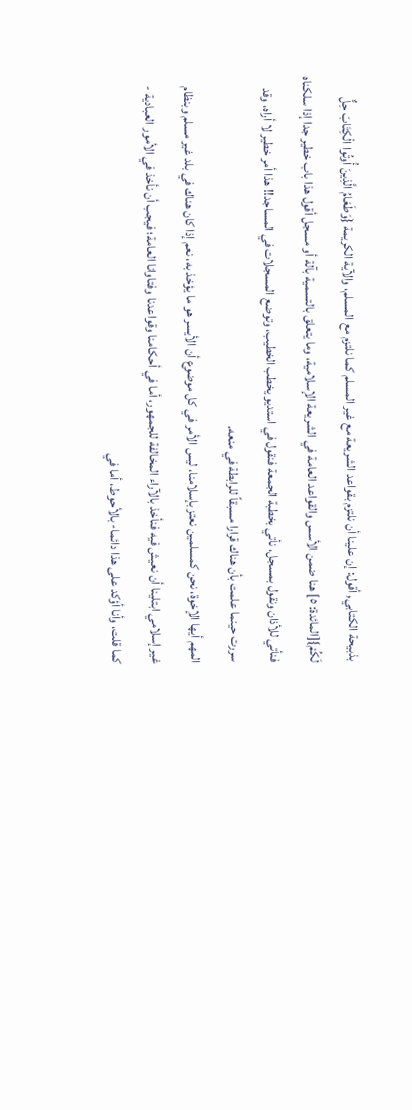بذبيحة الكتابي, أقول: إن علينا أن نلتزم بقواعد الشريعة مع غير المسلم كما نلتزم مع المسلم، والآية الكريمة {وَطَعَامُ الَّذِينَ أُوتُوا الْكِتَابَ حِلٌّ لَكُمْ}[المائدة: ٥] هنا ضمن الأسس والقواعد العامة في الشريعة الإسلامية، وما يتعلق بالتسمية بآلة أو مسجل أقول هذا باب خطير جدا إذا سلكناه فنأتي للأذان ونقول بمسجل، نأتي بخطبة الجمعة فنقول في استديو يخطب الخطيب، وتوضع المسجلات في المساجد!! هذا أمر خطير لا أراه، وقد سررت حينما علمت بأن هناك قرارا مسبقاً للرابطة في منعه.
المهم أيها الإخوة، نحن كمسلمين نعتز بإسلامنا، ليس الأمر في كل موضوع أن الأيسر هو ما يؤخذ به، نعم إذا كان هناك في بلد غير مسلم وبنظام غير إسلامي ابتلينا أن نعيش فيه فنأخذ بالآراء المخالفة للجمهور، أما في أحكامنا وقواعدنا وفتاوانا العامة؛ فيجب أن نأخذ في الأمور العبادية - كما قلت، وأنا أؤكد على هذا دائما- بالأحوط، أما في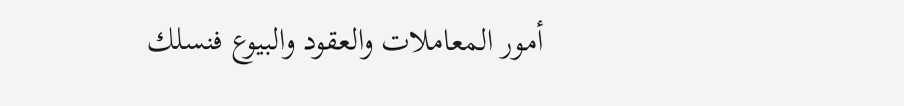أمور المعاملات والعقود والبيوع فنسلك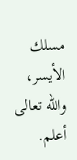مسلك الأيسر، والله تعالى أعلم.